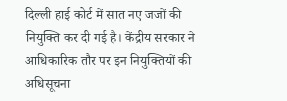दिल्ली हाई कोर्ट में सात नए जजों की नियुक्ति कर दी गई है। केंद्रीय सरकार ने आधिकारिक तौर पर इन नियुक्तियों की अधिसूचना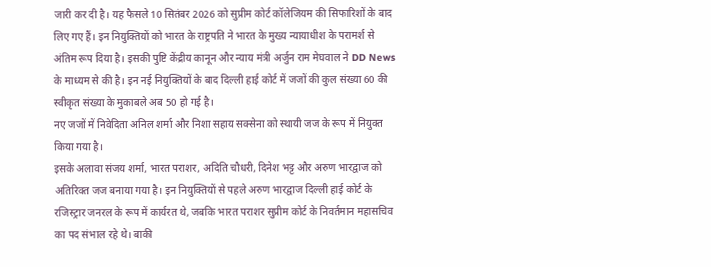जारी कर दी है। यह फैसले 10 सितंबर 2026 को सुप्रीम कोर्ट कॉलेजियम की सिफारिशों के बाद लिए गए हैं। इन नियुक्तियों को भारत के राष्ट्रपति ने भारत के मुख्य न्यायाधीश के परामर्श से अंतिम रूप दिया है। इसकी पुष्टि केंद्रीय कानून और न्याय मंत्री अर्जुन राम मेघवाल ने DD News के माध्यम से की है। इन नई नियुक्तियों के बाद दिल्ली हाई कोर्ट में जजों की कुल संख्या 60 की स्वीकृत संख्या के मुकाबले अब 50 हो गई है।
नए जजों में निवेदिता अनिल शर्मा और निशा सहाय सक्सेना को स्थायी जज के रूप में नियुक्त किया गया है।
इसके अलावा संजय शर्मा, भारत पराशर, अदिति चौधरी, दिनेश भट्ट और अरुण भारद्वाज को अतिरिक्त जज बनाया गया है। इन नियुक्तियों से पहले अरुण भारद्वाज दिल्ली हाई कोर्ट के रजिस्ट्रार जनरल के रूप में कार्यरत थे, जबकि भारत पराशर सुप्रीम कोर्ट के निवर्तमान महासचिव का पद संभाल रहे थे। बाकी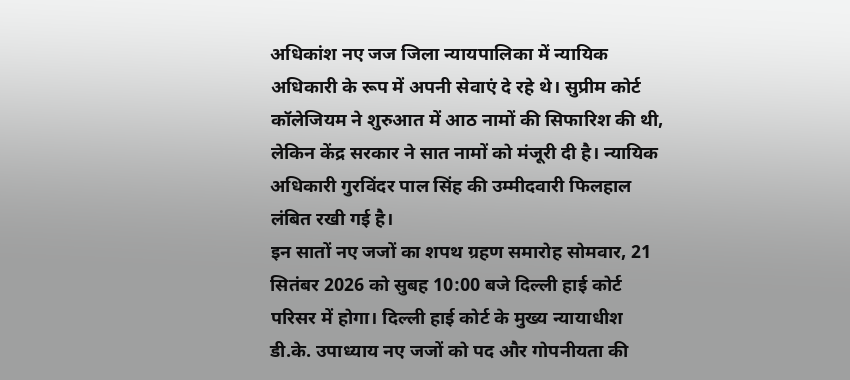अधिकांश नए जज जिला न्यायपालिका में न्यायिक अधिकारी के रूप में अपनी सेवाएं दे रहे थे। सुप्रीम कोर्ट कॉलेजियम ने शुरुआत में आठ नामों की सिफारिश की थी, लेकिन केंद्र सरकार ने सात नामों को मंजूरी दी है। न्यायिक अधिकारी गुरविंदर पाल सिंह की उम्मीदवारी फिलहाल लंबित रखी गई है।
इन सातों नए जजों का शपथ ग्रहण समारोह सोमवार, 21 सितंबर 2026 को सुबह 10:00 बजे दिल्ली हाई कोर्ट परिसर में होगा। दिल्ली हाई कोर्ट के मुख्य न्यायाधीश डी.के. उपाध्याय नए जजों को पद और गोपनीयता की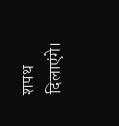शपथ दिलाएंगे।